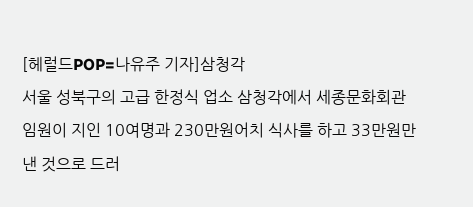[헤럴드POP=나유주 기자]삼청각
서울 성북구의 고급 한정식 업소 삼청각에서 세종문화회관 임원이 지인 10여명과 230만원어치 식사를 하고 33만원만 낸 것으로 드러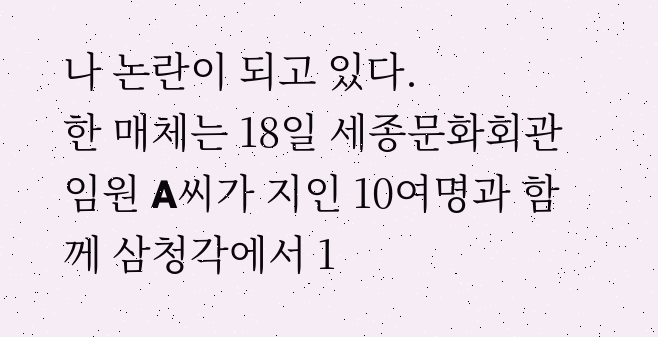나 논란이 되고 있다.
한 매체는 18일 세종문화회관 임원 A씨가 지인 10여명과 함께 삼청각에서 1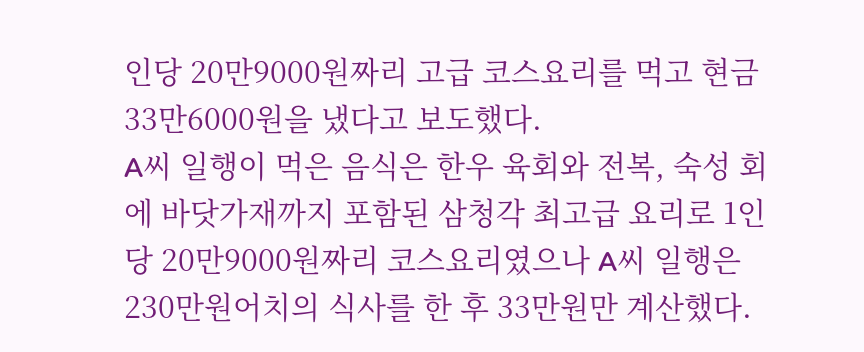인당 20만9000원짜리 고급 코스요리를 먹고 현금 33만6000원을 냈다고 보도했다.
A씨 일행이 먹은 음식은 한우 육회와 전복, 숙성 회에 바닷가재까지 포함된 삼청각 최고급 요리로 1인당 20만9000원짜리 코스요리였으나 A씨 일행은 230만원어치의 식사를 한 후 33만원만 계산했다.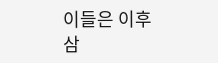이들은 이후 삼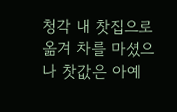청각 내 찻집으로 옮겨 차를 마셨으나 찻값은 아예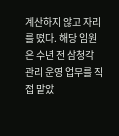계산하지 않고 자리를 떴다. 해당 임원은 수년 전 삼청각 관리 운영 업무를 직접 맡았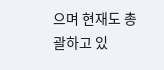으며 현재도 총괄하고 있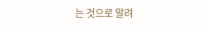는 것으로 알려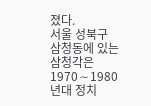졌다.
서울 성북구 삼청동에 있는 삼청각은 1970∼1980년대 정치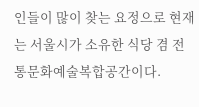인들이 많이 찾는 요정으로 현재는 서울시가 소유한 식당 겸 전통문화예술복합공간이다.